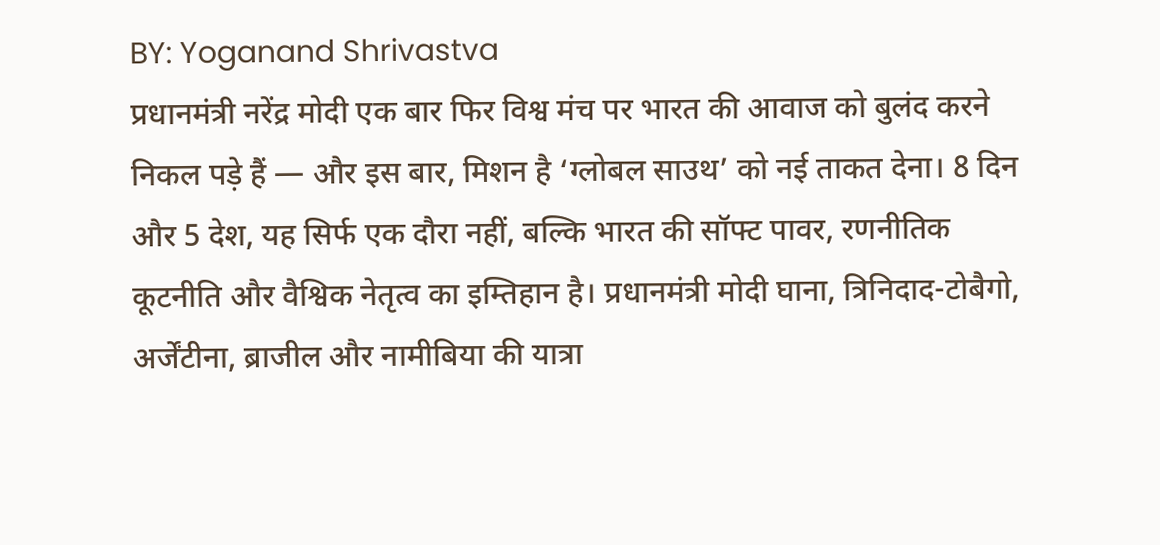BY: Yoganand Shrivastva
प्रधानमंत्री नरेंद्र मोदी एक बार फिर विश्व मंच पर भारत की आवाज को बुलंद करने निकल पड़े हैं — और इस बार, मिशन है ‘ग्लोबल साउथ’ को नई ताकत देना। 8 दिन और 5 देश, यह सिर्फ एक दौरा नहीं, बल्कि भारत की सॉफ्ट पावर, रणनीतिक कूटनीति और वैश्विक नेतृत्व का इम्तिहान है। प्रधानमंत्री मोदी घाना, त्रिनिदाद-टोबैगो, अर्जेंटीना, ब्राजील और नामीबिया की यात्रा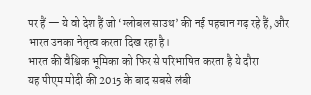पर हैं — ये वो देश हैं जो ‘ग्लोबल साउथ’ की नई पहचान गढ़ रहे हैं, और भारत उनका नेतृत्व करता दिख रहा है।
भारत की वैश्विक भूमिका को फिर से परिभाषित करता है ये दौरा
यह पीएम मोदी की 2015 के बाद सबसे लंबी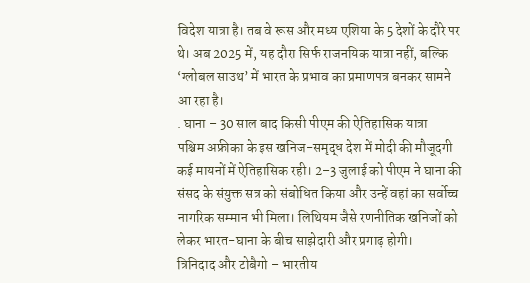विदेश यात्रा है। तब वे रूस और मध्य एशिया के 5 देशों के दौरे पर थे। अब 2025 में, यह दौरा सिर्फ राजनयिक यात्रा नहीं, बल्कि ‘ग्लोबल साउथ’ में भारत के प्रभाव का प्रमाणपत्र बनकर सामने आ रहा है।
. घाना – 30 साल बाद किसी पीएम की ऐतिहासिक यात्रा
पश्चिम अफ्रीका के इस खनिज-समृद्ध देश में मोदी की मौजूदगी कई मायनों में ऐतिहासिक रही। 2–3 जुलाई को पीएम ने घाना की संसद के संयुक्त सत्र को संबोधित किया और उन्हें वहां का सर्वोच्च नागरिक सम्मान भी मिला। लिथियम जैसे रणनीतिक खनिजों को लेकर भारत-घाना के बीच साझेदारी और प्रगाढ़ होगी।
त्रिनिदाद और टोबैगो – भारतीय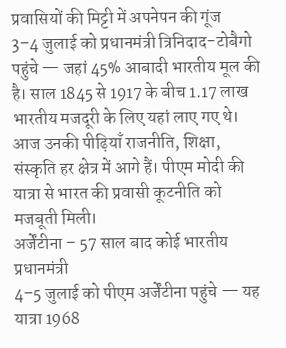प्रवासियों की मिट्टी में अपनेपन की गूंज
3–4 जुलाई को प्रधानमंत्री त्रिनिदाद-टोबैगो पहुंचे — जहां 45% आबादी भारतीय मूल की है। साल 1845 से 1917 के बीच 1.17 लाख भारतीय मजदूरी के लिए यहां लाए गए थे। आज उनकी पीढ़ियाँ राजनीति, शिक्षा, संस्कृति हर क्षेत्र में आगे हैं। पीएम मोदी की यात्रा से भारत की प्रवासी कूटनीति को मजबूती मिली।
अर्जेंटीना – 57 साल बाद कोई भारतीय प्रधानमंत्री
4–5 जुलाई को पीएम अर्जेंटीना पहुंचे — यह यात्रा 1968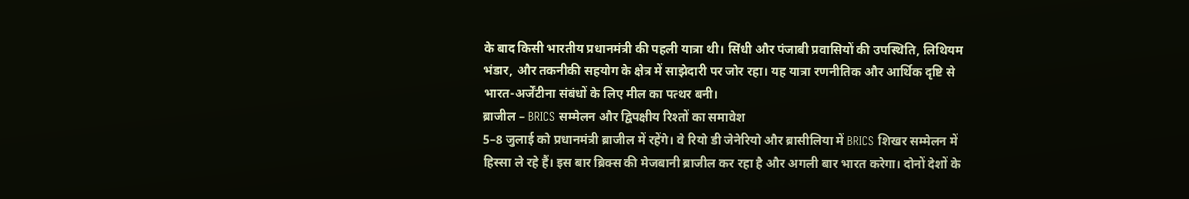के बाद किसी भारतीय प्रधानमंत्री की पहली यात्रा थी। सिंधी और पंजाबी प्रवासियों की उपस्थिति, लिथियम भंडार, और तकनीकी सहयोग के क्षेत्र में साझेदारी पर जोर रहा। यह यात्रा रणनीतिक और आर्थिक दृष्टि से भारत-अर्जेंटीना संबंधों के लिए मील का पत्थर बनी।
ब्राजील – BRICS सम्मेलन और द्विपक्षीय रिश्तों का समावेश
5–8 जुलाई को प्रधानमंत्री ब्राजील में रहेंगे। वे रियो डी जेनेरियो और ब्रासीलिया में BRICS शिखर सम्मेलन में हिस्सा ले रहे हैं। इस बार ब्रिक्स की मेजबानी ब्राजील कर रहा है और अगली बार भारत करेगा। दोनों देशों के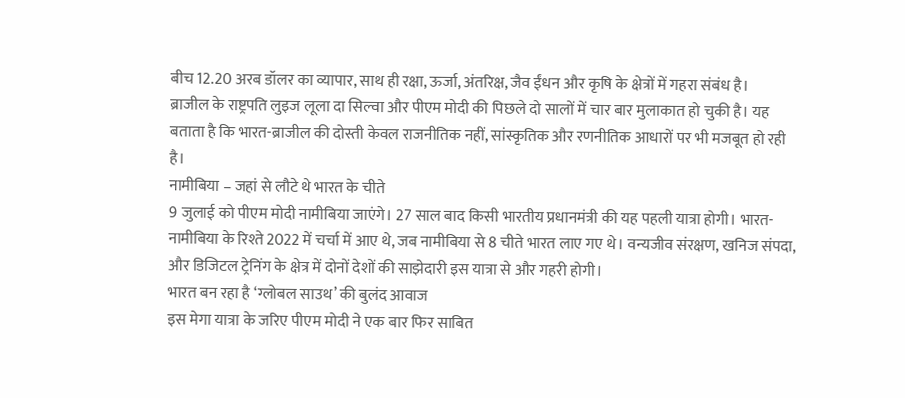बीच 12.20 अरब डॉलर का व्यापार, साथ ही रक्षा, ऊर्जा, अंतरिक्ष, जैव ईंधन और कृषि के क्षेत्रों में गहरा संबंध है।
ब्राजील के राष्ट्रपति लुइज लूला दा सिल्वा और पीएम मोदी की पिछले दो सालों में चार बार मुलाकात हो चुकी है। यह बताता है कि भारत-ब्राजील की दोस्ती केवल राजनीतिक नहीं, सांस्कृतिक और रणनीतिक आधारों पर भी मजबूत हो रही है।
नामीबिया – जहां से लौटे थे भारत के चीते
9 जुलाई को पीएम मोदी नामीबिया जाएंगे। 27 साल बाद किसी भारतीय प्रधानमंत्री की यह पहली यात्रा होगी। भारत-नामीबिया के रिश्ते 2022 में चर्चा में आए थे, जब नामीबिया से 8 चीते भारत लाए गए थे। वन्यजीव संरक्षण, खनिज संपदा, और डिजिटल ट्रेनिंग के क्षेत्र में दोनों देशों की साझेदारी इस यात्रा से और गहरी होगी।
भारत बन रहा है ‘ग्लोबल साउथ’ की बुलंद आवाज
इस मेगा यात्रा के जरिए पीएम मोदी ने एक बार फिर साबित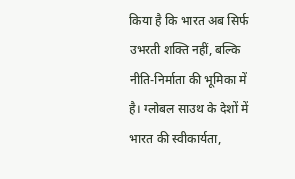किया है कि भारत अब सिर्फ उभरती शक्ति नहीं, बल्कि नीति-निर्माता की भूमिका में है। ग्लोबल साउथ के देशों में भारत की स्वीकार्यता,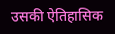उसकी ऐतिहासिक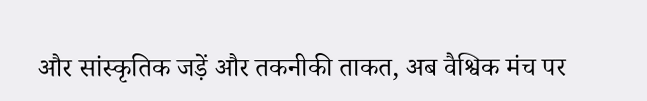और सांस्कृतिक जड़ें और तकनीकी ताकत, अब वैश्विक मंच पर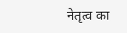नेतृत्व का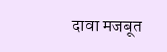दावा मजबूत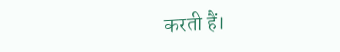करती हैं।